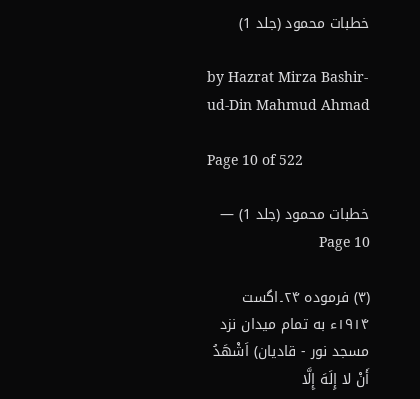خطبات محمود (جلد 1)

by Hazrat Mirza Bashir-ud-Din Mahmud Ahmad

Page 10 of 522

خطبات محمود (جلد 1) — Page 10

(۳) فرموده ۲۴۔اگست ۱۹۱۴ء به تمام میدان نزد مسجد نور - قادیان) اَشْهَدُ أَنْ لا إِلَهَ إِلَّا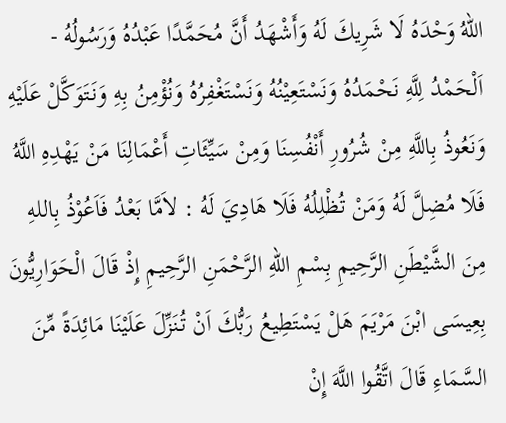اللهُ وَحْدَهُ لَا شَرِيكَ لَهُ وَأَشْهَدُ أَنَّ مُحَمَّدًا عَبْدُهُ وَرَسُولُهُ - اَلْحَمْدُ لِلَّهِ نَحْمَدُهُ وَنَسْتَعِيْنُهُ وَنَسْتَغْفِرُهُ وَنُؤْمِنُ بِهِ وَنَتَوَكَّلْ عَلَيْهِ وَنَعُوذُ بِاللَّهِ مِنْ شُرُورِ أَنْفُسِنَا وَمِنْ سَيِّئَاتِ أَعْمَالِنَا مَنْ يَهْدِهِ اللَّهُ فَلَا مُضِلَّ لَهُ وَمَنْ تُظْلِلُهُ فَلَا هَادِيَ لَهُ : لاَمَّا بَعْدُ فَاَعُوْذُ بِاللهِ مِنَ الشَّيْطَنِ الرَّحِيمِ بِسْمِ اللهِ الرَّحْمَنِ الرَّحِيمِ إِذْ قَالَ الْحَوَارِيُّونَ بِعِيسَى ابْنَ مَرْيَمَ هَلْ يَسْتَطِيعُ رَبُّكَ اَنْ تُنَزِّلَ عَلَيْنَا مَائِدَةً مِّنَ السَّمَاءِ قَالَ اتَّقُوا اللَّهَ إِنْ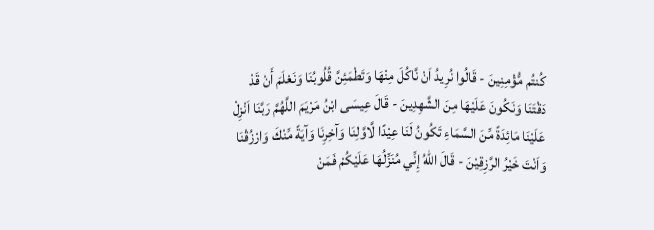كُنتُم مُّؤْمِنِينَ - قَالُوا نُرِيدُ اَنْ نَّاكُلَ مِنْهَا وَتَطْمَئِنَّ قُلُوبُنَا وَنَعْلَمَ أَنْ قَدْ دَقْتَنَا وَنَكُونَ عَلَيْهَا مِنَ الشَّهِدِينَ - قَالَ عِيسَى ابْنُ مَرْيَمَ اللَّهُمَّ رَبَّنَا اَنْزِلْ عَلَيْنَا مَائِدَةً مِّنَ السَّمَاءِ تَكُونُ لَنَا عِيْدًا لَّاوَّلِنَا وَآخِرِنَا وَآيَةً مِّنْكَ وَارْزُقْنَا وَاَنْتَ خَيْرُ الرَّزِقِيْنَ - قَالَ اللهُ إِنِّي مُنَزِّلُهَا عَلَيْكُمْ فَمَنْ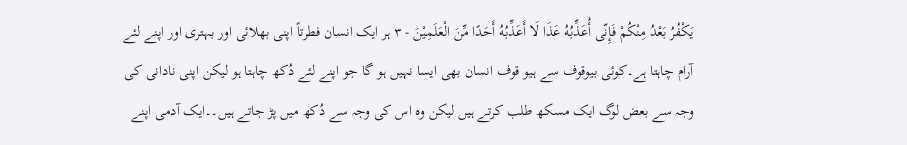يَكْفُرُ بَعْدُ مِنْكُمْ فَإِنّى أُعَذِّبُهُ عَذَا لَا أَعَذِّبُهُ أَحَدًا مِّنَ الْعَلَمِيْنَ - ٣ ہر ایک انسان فطرتاً اپنی بھلائی اور بہتری اور اپنے لئے آرام چاہتا ہے۔کوئی بیوقوف سے ہیو قوف انسان بھی ایسا نہیں ہو گا جو اپنے لئے دُکھ چاہتا ہو لیکن اپنی نادانی کی وجہ سے بعض لوگ ایک مسکھ طلب کرتے ہیں لیکن وہ اس کی وجہ سے دُکھ میں پڑ جاتے ہیں۔۔ایک آدمی اپنے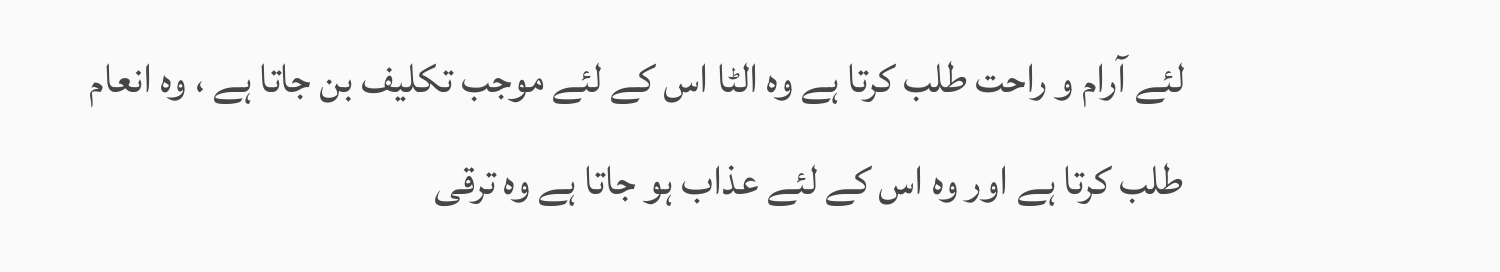لئے آرام و راحت طلب کرتا ہے وہ الٹا اس کے لئے موجب تکلیف بن جاتا ہے ، وہ انعام طلب کرتا ہے اور وہ اس کے لئے عذاب ہو جاتا ہے وہ ترقی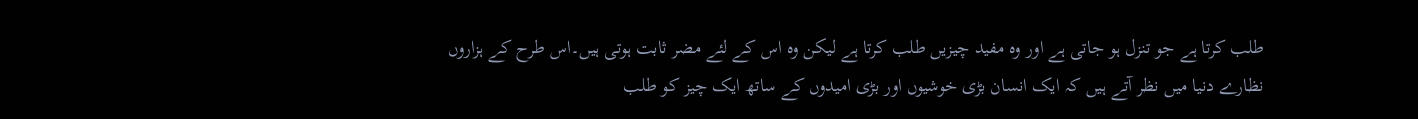طلب کرتا ہے جو تنزل ہو جاتی ہے اور وہ مفید چیزیں طلب کرتا ہے لیکن وہ اس کے لئے مضر ثابت ہوتی ہیں۔اس طرح کے ہزاروں نظارے دنیا میں نظر آتے ہیں کہ ایک انسان بڑی خوشیوں اور بڑی امیدوں کے ساتھ ایک چیز کو طلب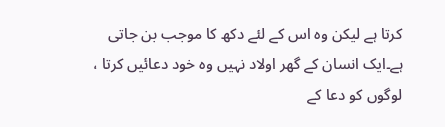کرتا ہے لیکن وہ اس کے لئے دکھ کا موجب بن جاتی ہے۔ایک انسان کے گھر اولاد نہیں وہ خود دعائیں کرتا ، لوگوں کو دعا کے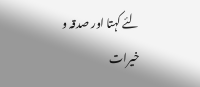لئے کہتا اور صدقہ و خیرات